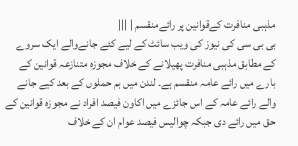مذہبی منافرت کےقوانین پر رائےمنقسم | |||
بی بی سی کی نیوز کی ویب سائٹ کے لیے کئے جانےوالے ایک سروے کے مطابق مذہبی منافرت پھیلانے کے خلاف مجوزہ متنازعہ قوانین کے بارے میں رائے عامہ منقسم ہے۔ لندن میں بم حملوں کے بعد کیے جانے والے رائے عامہ کے اس جائزے میں اکاون فیصد افراد نے مجوزہ قوانین کے حق میں رائے دی جبکہ چوالیس فیصد عوام ان کے خلاف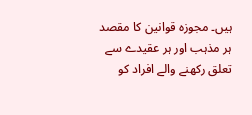ہیں۔ مجوزہ قوانین کا مقصد ہر مذہب اور ہر عقیدے سے تعلق رکھنے والے افراد کو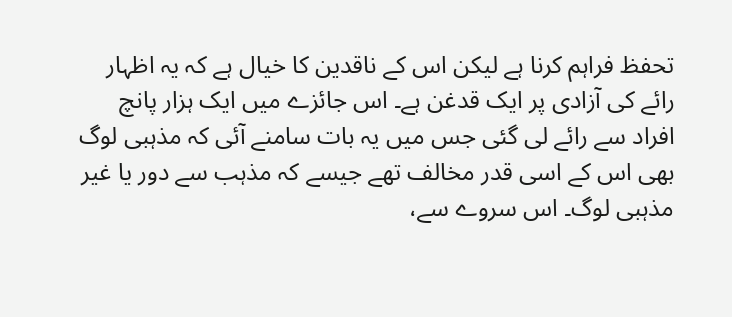تحفظ فراہم کرنا ہے لیکن اس کے ناقدین کا خیال ہے کہ یہ اظہار رائے کی آزادی پر ایک قدغن ہے۔ اس جائزے میں ایک ہزار پانچ افراد سے رائے لی گئی جس میں یہ بات سامنے آئی کہ مذہبی لوگ بھی اس کے اسی قدر مخالف تھے جیسے کہ مذہب سے دور یا غیر مذہبی لوگ۔ اس سروے سے،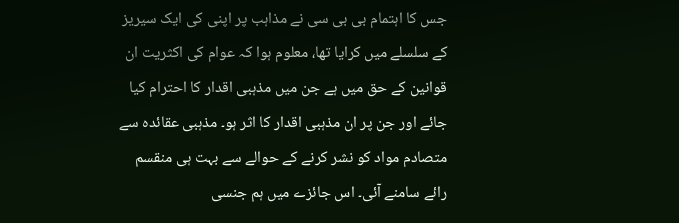جس کا اہتمام بی بی سی نے مذاہب پر اپنی کی ایک سیریز کے سلسلے میں کرایا تھا، معلوم ہوا کہ عوام کی اکثریت ان قوانین کے حق میں ہے جن میں مذہبی اقدار کا احترام کیا جائے اور جن پر ان مذہبی اقدار کا اثر ہو۔ مذہبی عقائدہ سے متصادم مواد کو نشر کرنے کے حوالے سے بہت ہی منقسم رائے سامنے آئی۔ اس جائزے میں ہم جنسی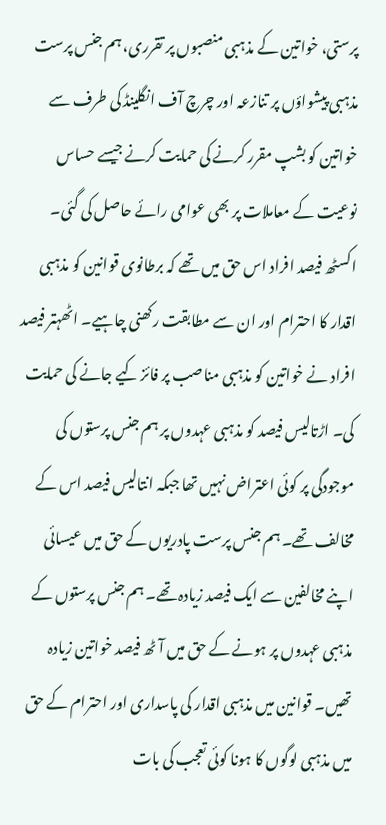پرستی، خواتین کے مذہبی منصبوں پر تقرری، ہم جنس پرست مذہبی پیشواؤں پر تنازعہ اور چرچ آف انگلینڈ کی طرف سے خواتین کو بشپ مقرر کرنے کی حمایت کرنے جیسے حساس نوعیت کے معاملات پر بھی عوامی رائے حاصل کی گئی۔ اکسٹھ فیصد افراد اس حق میں تھے کہ برطانوی قوانین کو مذہبی اقدار کا احترام اور ان سے مطابقت رکھنی چاہیے۔ اٹھہتر فیصد افراد نے خواتین کو مذہبی مناصب پر فائز کیے جانے کی حمایت کی۔ اڑتالیس فیصد کو مذہبی عہدوں پر ہم جنس پرستوں کی موجودگی پر کوئی اعتراض نہیں تھا جبکہ انتالیس فیصد اس کے مخالف تھے۔ ہم جنس پرست پادریوں کے حق میں عیسائی اپنے مخالفین سے ایک فیصد زیادہ تھے۔ ہم جنس پرستوں کے مذہبی عہدوں پر ہونے کے حق میں آٹھ فیصد خواتین زیادہ تھیں۔ قوانین میں مذہبی اقدار کی پاسداری اور احترام کے حق میں مذہبی لوگوں کا ہونا کوئی تعجب کی بات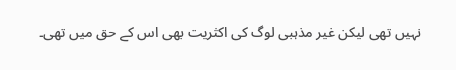نہیں تھی لیکن غیر مذہبی لوگ کی اکثریت بھی اس کے حق میں تھی۔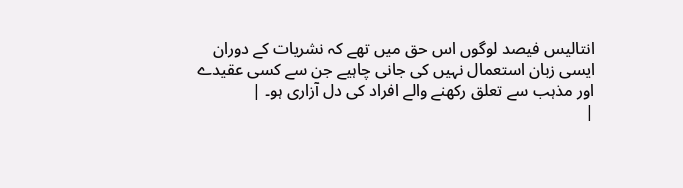انتالیس فیصد لوگوں اس حق میں تھے کہ نشریات کے دوران ایسی زبان استعمال نہیں کی جانی چاہیے جن سے کسی عقیدے اور مذہب سے تعلق رکھنے والے افراد کی دل آزاری ہو۔ |
|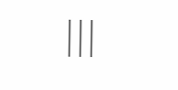|||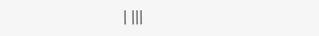| |||